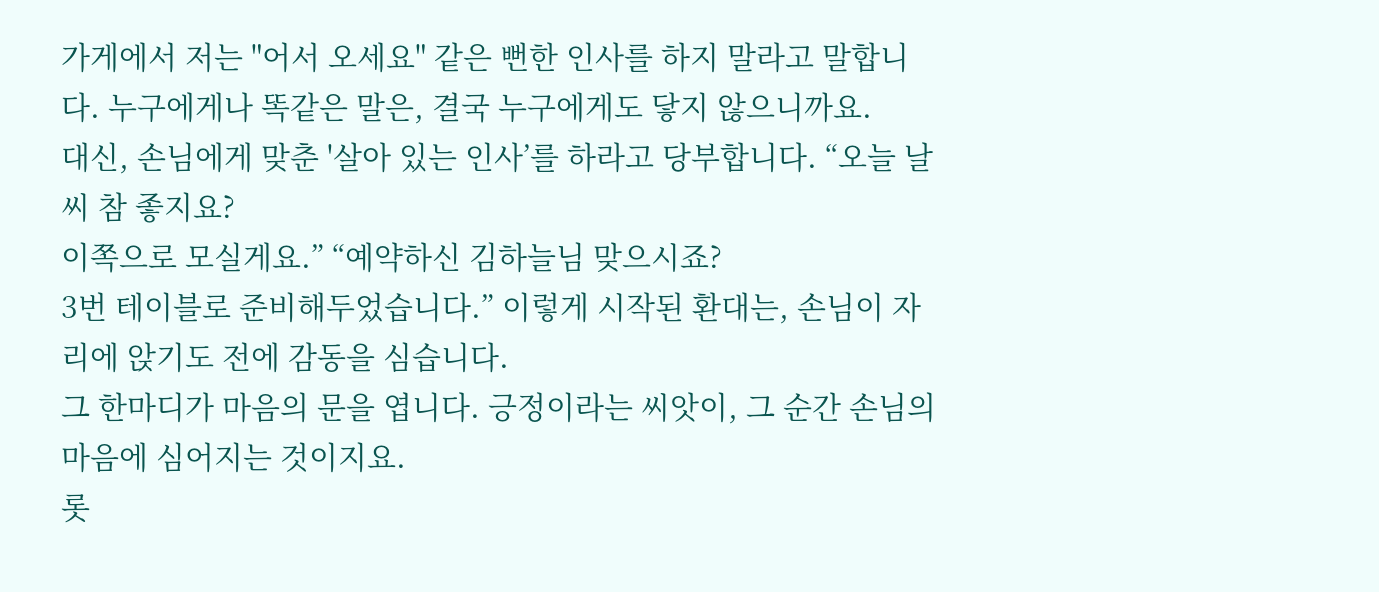가게에서 저는 "어서 오세요" 같은 뻔한 인사를 하지 말라고 말합니다. 누구에게나 똑같은 말은, 결국 누구에게도 닿지 않으니까요.
대신, 손님에게 맞춘 '살아 있는 인사’를 하라고 당부합니다. “오늘 날씨 참 좋지요?
이쪽으로 모실게요.” “예약하신 김하늘님 맞으시죠?
3번 테이블로 준비해두었습니다.” 이렇게 시작된 환대는, 손님이 자리에 앉기도 전에 감동을 심습니다.
그 한마디가 마음의 문을 엽니다. 긍정이라는 씨앗이, 그 순간 손님의 마음에 심어지는 것이지요.
롯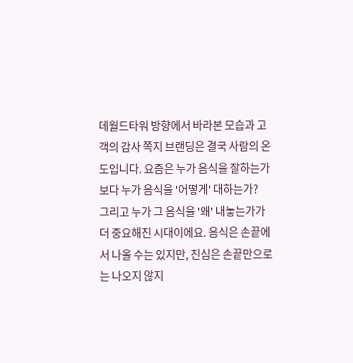데월드타워 방향에서 바라본 모습과 고객의 감사 쪽지 브랜딩은 결국 사람의 온도입니다. 요즘은 누가 음식을 잘하는가 보다 누가 음식을 '어떻게' 대하는가?
그리고 누가 그 음식을 '왜' 내놓는가가 더 중요해진 시대이에요. 음식은 손끝에서 나올 수는 있지만, 진심은 손끝만으로는 나오지 않지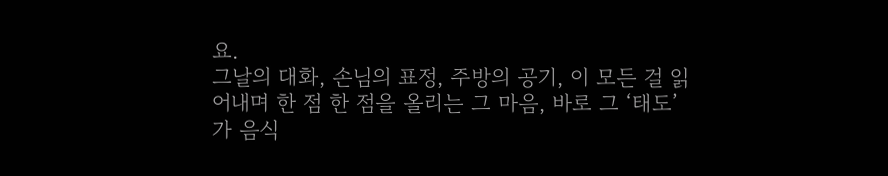요.
그날의 대화, 손님의 표정, 주방의 공기, 이 모든 걸 읽어내며 한 점 한 점을 올리는 그 마음, 바로 그 ‘태도’가 음식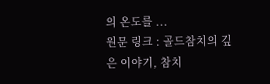의 온도를 ...
원문 링크 : 골드참치의 깊은 이야기, 참치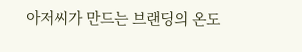아저씨가 만드는 브랜딩의 온도